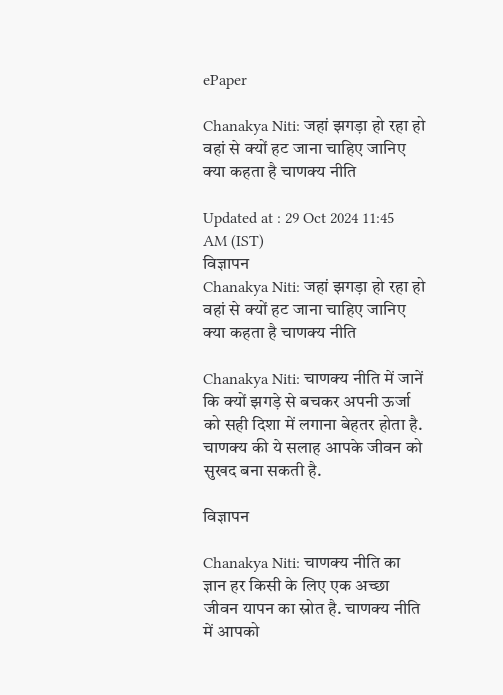ePaper

Chanakya Niti: जहां झगड़ा हो रहा हो वहां से क्यों हट जाना चाहिए जानिए क्या कहता है चाणक्य नीति

Updated at : 29 Oct 2024 11:45 AM (IST)
विज्ञापन
Chanakya Niti: जहां झगड़ा हो रहा हो वहां से क्यों हट जाना चाहिए जानिए क्या कहता है चाणक्य नीति

Chanakya Niti: चाणक्य नीति में जानें कि क्यों झगड़े से बचकर अपनी ऊर्जा को सही दिशा में लगाना बेहतर होता है. चाणक्य की ये सलाह आपके जीवन को सुखद बना सकती है.

विज्ञापन

Chanakya Niti: चाणक्य नीति का ज्ञान हर किसी के लिए एक अच्छा जीवन यापन का स्रोत है. चाणक्य नीति में आपको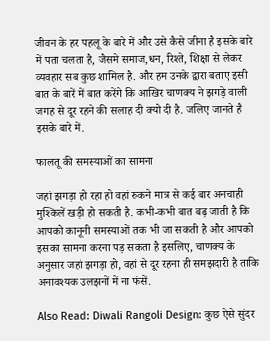जीवन के हर पहलू के बारे में और उसे कैसे जीना है इसके बारे में पता चलता है, जैसमे समाज,धन, रिश्ते, शिक्षा से लेकर व्यवहार सब कुछ शामिल है. और हम उनके द्वारा बताए इसी बात के बारें में बात करेंगे कि आखिर चाणक्य ने झगड़े वाली जगह से दूर रहने की सलाह दी क्यो दी है. जलिए जानते है इसके बारे में.

फालतू की समस्याओं का सामना

जहां झगड़ा हो रहा हो वहां रुकने मात्र से कई बार अनचाही मुश्किलें खड़ी हो सकती है. कभी-कभी बात बढ़ जाती है कि आपको कानूनी समस्याओं तक भी जा सकती है और आपको इसका सामना करना पड़ सकता है इसलिए, चाणक्य के अनुसार जहां झगड़ा हो, वहां से दूर रहना ही समझदारी है ताकि अनावश्यक उलझनों में ना फंसें.

Also Read: Diwali Rangoli Design: कुछ ऐसे सुंदर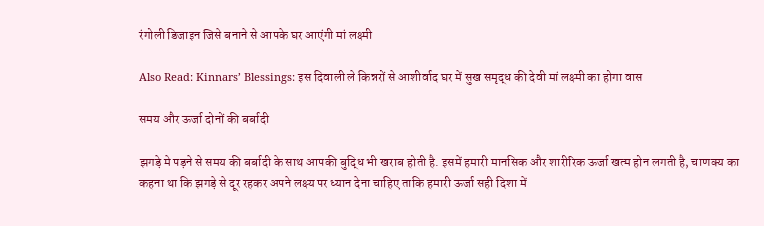रंगोली डिजाइन जिसे बनाने से आपके घर आएंगी मां लक्ष्मी

Also Read: Kinnars’ Blessings: इस दिवाली ले किन्नरों से आशीर्वाद घर में सुख समृद्ध की देवी मां लक्ष्मी का होगा वास

समय और ऊर्जा दोनों की बर्बादी

झगड़े मे पड़ने से समय की बर्बादी के साथ आपकी बुद्धि भी खराब होती है. इसमें हमारी मानसिक और शारीरिक ऊर्जा खत्म होन लगती है, चाणक्य का कहना था कि झगड़े से दूर रहकर अपने लक्ष्य पर ध्यान देना चाहिए ताकि हमारी ऊर्जा सही दिशा में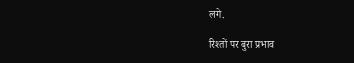लगे.

रिश्तों पर बुरा प्रभाव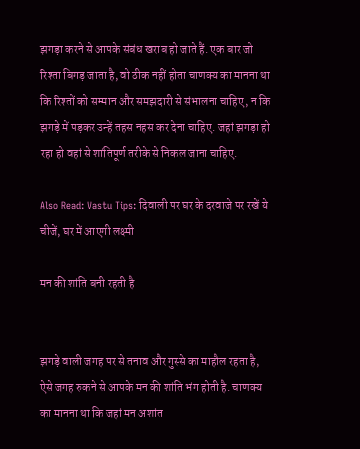झगड़ा करने से आपके संबंध खराब हो जाते हैं. एक बार जो रिश्ता बिगड़ जाता है, वो ठीक नहीं होता चाणक्य का मानना था कि रिश्तों को सम्मान और समझदारी से संभालना चाहिए, न कि झगड़े में पड़कर उन्हें तहस नहस कर देना चाहिए. जहां झगड़ा हो रहा हो वहां से शांतिपूर्ण तरीके से निकल जाना चाहिए.

Also Read: Vastu Tips: दिवाली पर घर के दरवाजे पर रखें ये चीजें, घर में आएगी लक्ष्मी

मन की शांति बनी रहती है


झगड़े वाली जगह पर से तनाव और गुस्से का माहौल रहता है, ऐसे जगह रुकने से आपके मन की शांति भंग होती है. चाणक्य का मानना था कि जहां मन अशांत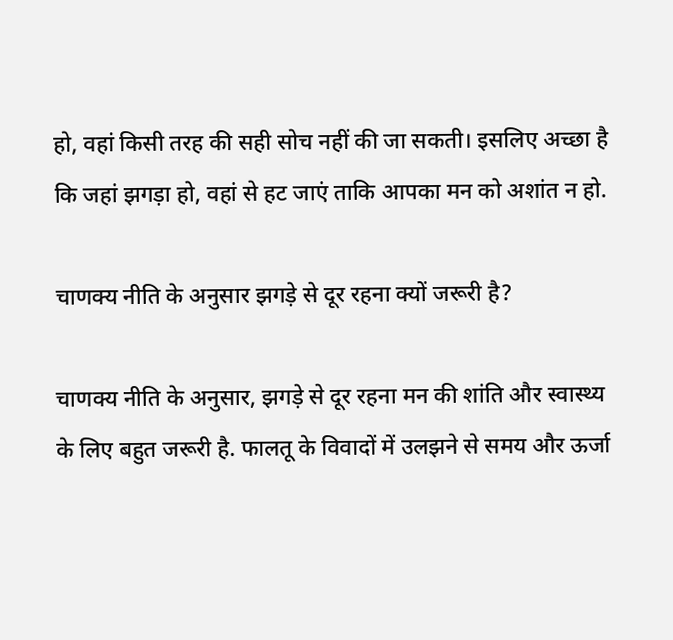हो, वहां किसी तरह की सही सोच नहीं की जा सकती। इसलिए अच्छा है कि जहां झगड़ा हो, वहां से हट जाएं ताकि आपका मन को अशांत न हो.

चाणक्य नीति के अनुसार झगड़े से दूर रहना क्यों जरूरी है?

चाणक्य नीति के अनुसार, झगड़े से दूर रहना मन की शांति और स्वास्थ्य के लिए बहुत जरूरी है. फालतू के विवादों में उलझने से समय और ऊर्जा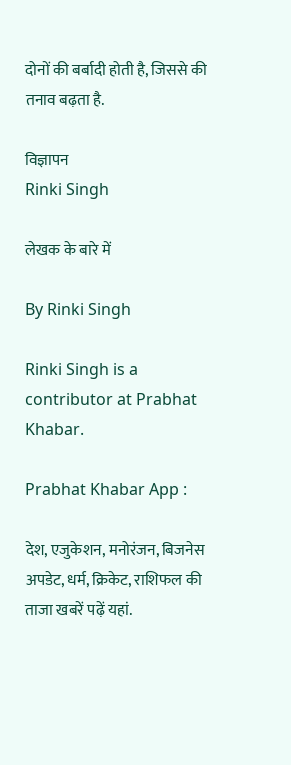दोनों की बर्बादी होती है, जिससे की तनाव बढ़ता है.

विज्ञापन
Rinki Singh

लेखक के बारे में

By Rinki Singh

Rinki Singh is a contributor at Prabhat Khabar.

Prabhat Khabar App :

देश, एजुकेशन, मनोरंजन, बिजनेस अपडेट, धर्म, क्रिकेट, राशिफल की ताजा खबरें पढ़ें यहां.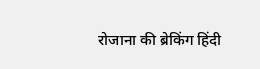रोजाना की ब्रेकिंग हिंदी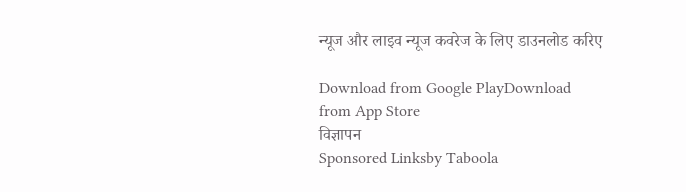न्यूज और लाइव न्यूज कवरेज के लिए डाउनलोड करिए

Download from Google PlayDownload from App Store
विज्ञापन
Sponsored Linksby Taboola